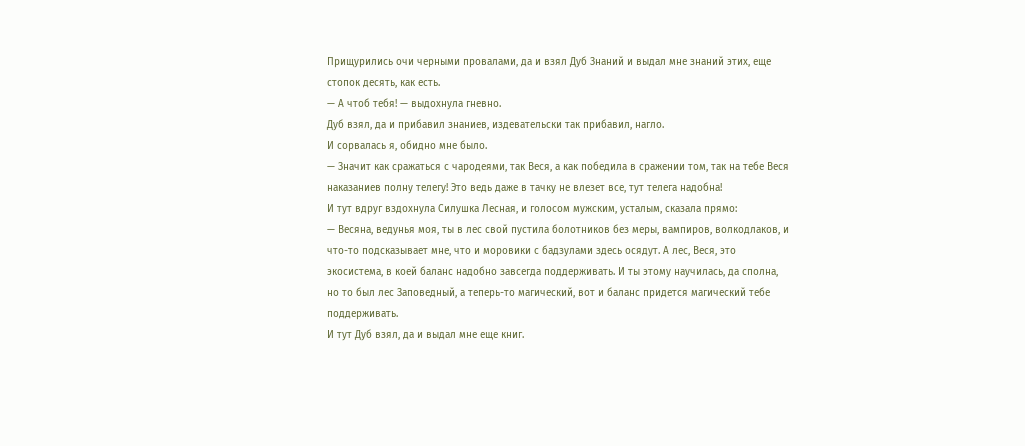Прищурились очи черными провалами, да и взял Дуб Знаний и выдал мне знаний этих, еще стопок десять, как есть.
— А чтоб тебя! — выдохнула гневно.
Дуб взял, да и прибавил знаниев, издевательски так прибавил, нагло.
И сорвалась я, обидно мне было.
— Значит как сражаться с чародеями, так Веся, а как победила в сражении том, так на тебе Веся наказаниев полну телегу! Это ведь даже в тачку не влезет все, тут телега надобна!
И тут вдруг вздохнула Силушка Лесная, и голосом мужским, усталым, сказала прямо:
— Весяна, ведунья моя, ты в лес свой пустила болотников без меры, вампиров, волкодлаков, и что-то подсказывает мне, что и моровики с бадзулами здесь осядут. А лес, Веся, это экосистема, в коей баланс надобно завсегда поддерживать. И ты этому научилась, да сполна, но то был лес Заповедный, а теперь-то магический, вот и баланс придется магический тебе поддерживать.
И тут Дуб взял, да и выдал мне еще книг.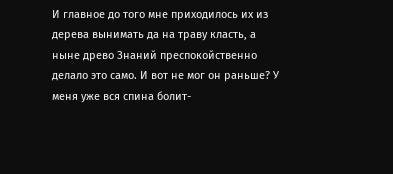И главное до того мне приходилось их из дерева вынимать да на траву класть, а ныне древо Знаний преспокойственно делало это само. И вот не мог он раньше? У меня уже вся спина болит-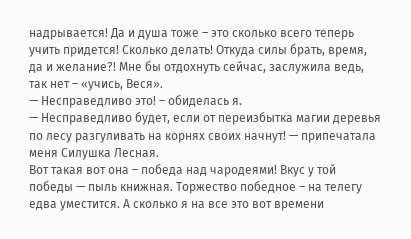надрывается! Да и душа тоже – это сколько всего теперь учить придется! Сколько делать! Откуда силы брать, время, да и желание?! Мне бы отдохнуть сейчас, заслужила ведь, так нет – «учись, Веся».
— Несправедливо это! – обиделась я.
— Несправедливо будет, если от переизбытка магии деревья по лесу разгуливать на корнях своих начнут! — припечатала меня Силушка Лесная.
Вот такая вот она – победа над чародеями! Вкус у той победы — пыль книжная. Торжество победное – на телегу едва уместится. А сколько я на все это вот времени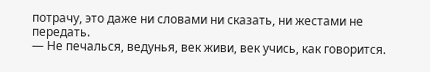потрачу, это даже ни словами ни сказать, ни жестами не передать.
— Не печалься, ведунья, век живи, век учись, как говорится.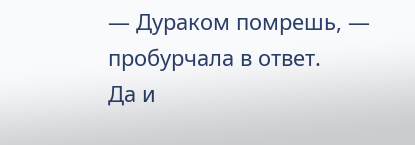— Дураком помрешь, — пробурчала в ответ.
Да и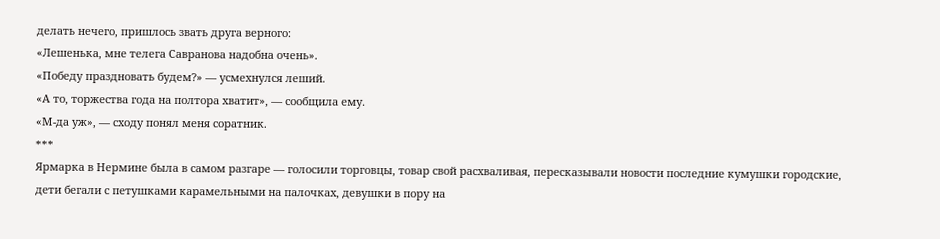делать нечего, пришлось звать друга верного:
«Лешенька, мне телега Савранова надобна очень».
«Победу праздновать будем?» — усмехнулся леший.
«А то, торжества года на полтора хватит», — сообщила ему.
«М-да уж», — сходу понял меня соратник.
***
Ярмарка в Нермине была в самом разгаре — голосили торговцы, товар свой расхваливая, пересказывали новости последние кумушки городские, дети бегали с петушками карамельными на палочках, девушки в пору на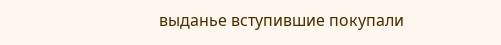выданье вступившие покупали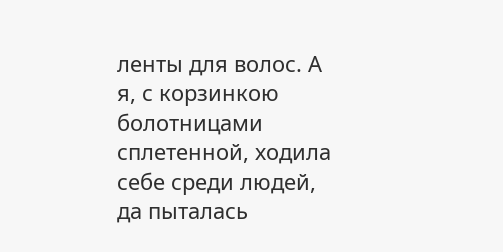ленты для волос. А я, с корзинкою болотницами сплетенной, ходила себе среди людей, да пыталась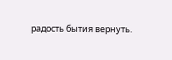радость бытия вернуть.